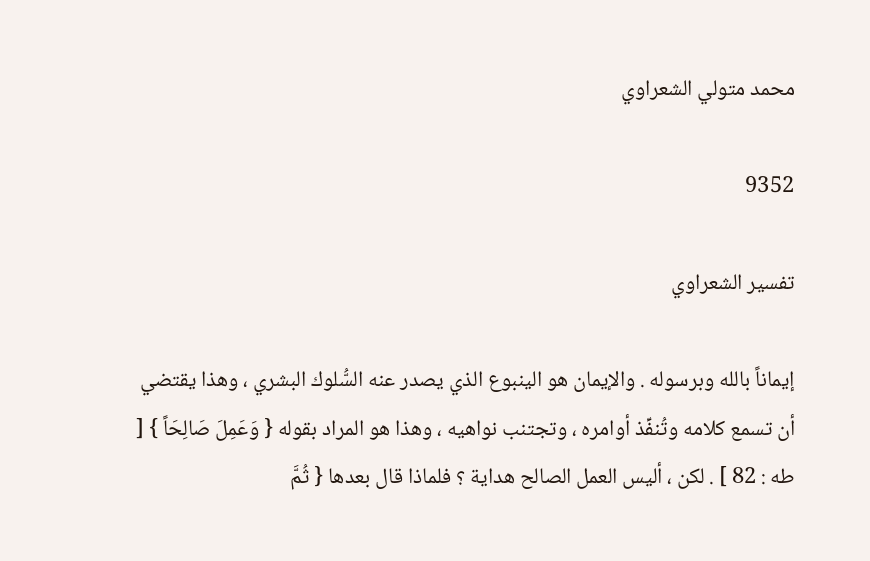محمد متولي الشعراوي

9352

تفسير الشعراوي

إيماناً بالله وبرسوله . والإيمان هو الينبوع الذي يصدر عنه السُّلوك البشري ، وهذا يقتضي أن تسمع كلامه وتُنفِّذ أوامره ، وتجتنب نواهيه ، وهذا هو المراد بقوله { وَعَمِلَ صَالِحَاً } [ طه : 82 ] . لكن ، أليس العمل الصالح هداية ؟ فلماذا قال بعدها { ثُمَّ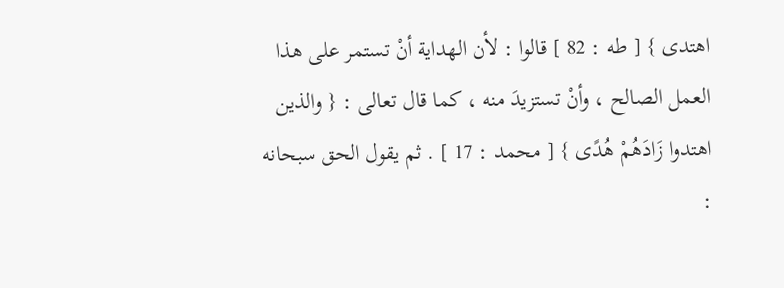اهتدى } [ طه : 82 ] قالوا : لأن الهداية أنْ تستمر على هذا العمل الصالح ، وأنْ تستزيدَ منه ، كما قال تعالى : { والذين اهتدوا زَادَهُمْ هُدًى } [ محمد : 17 ] . ثم يقول الحق سبحانه :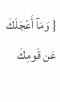{ وَمَآ أَعْجَلَكَ عَن قَومِكَ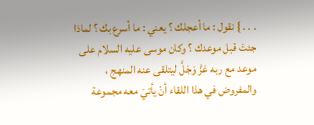. . . } نقول : ما أعجلك ؟ يعني : ما أسرع بك ؟ لماذا جئتَ قبل موعدك ؟ وكان موسى عليه السلام على موعد مع ربه عَزَّ وَجَلَّ ليتلقى عنه المنهج ، والمفروض في هذا اللقاء أنْ يأتيَ معه مجموعة